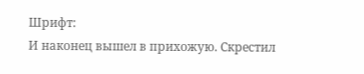Шрифт:
И наконец вышел в прихожую. Скрестил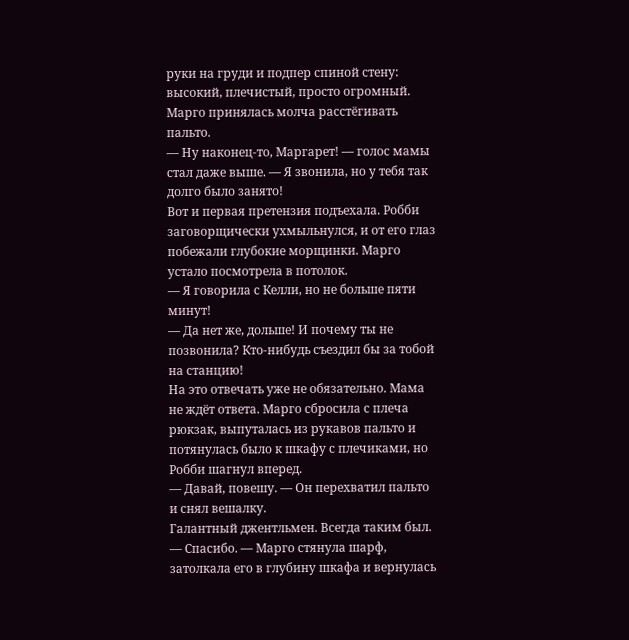руки на груди и подпер спиной стену: высокий, плечистый, просто огромный. Марго принялась молча расстёгивать пальто.
— Ну наконец-то, Маргарет! — голос мамы стал даже выше. — Я звонила, но у тебя так долго было занято!
Вот и первая претензия подъехала. Робби заговорщически ухмыльнулся, и от его глаз побежали глубокие морщинки. Марго устало посмотрела в потолок.
— Я говорила с Келли, но не больше пяти минут!
— Да нет же, дольше! И почему ты не позвонила? Кто-нибудь съездил бы за тобой на станцию!
На это отвечать уже не обязательно. Мама не ждёт ответа. Марго сбросила с плеча рюкзак, выпуталась из рукавов пальто и потянулась было к шкафу с плечиками, но Робби шагнул вперед.
— Давай, повешу. — Он перехватил пальто и снял вешалку.
Галантный джентльмен. Всегда таким был.
— Спасибо. — Марго стянула шарф, затолкала его в глубину шкафа и вернулась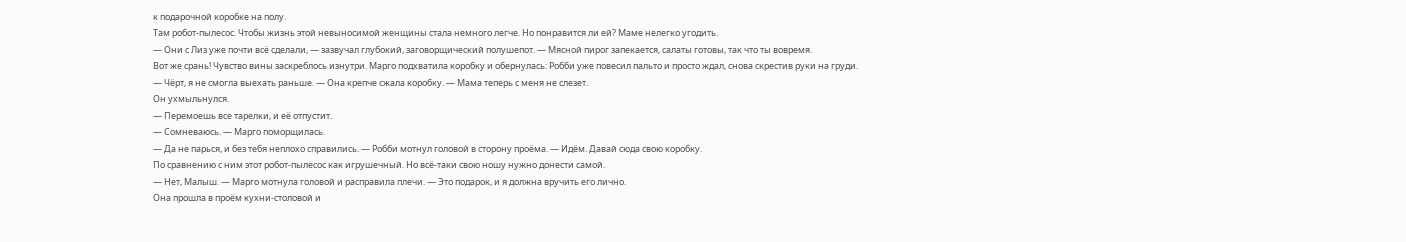к подарочной коробке на полу.
Там робот-пылесос. Чтобы жизнь этой невыносимой женщины стала немного легче. Но понравится ли ей? Маме нелегко угодить.
— Они с Лиз уже почти всё сделали, — зазвучал глубокий, заговорщический полушепот. — Мясной пирог запекается, салаты готовы, так что ты вовремя.
Вот же срань! Чувство вины заскреблось изнутри. Марго подхватила коробку и обернулась: Робби уже повесил пальто и просто ждал, снова скрестив руки на груди.
— Чёрт, я не смогла выехать раньше. — Она крепче сжала коробку. — Мама теперь с меня не слезет.
Он ухмыльнулся.
— Перемоешь все тарелки, и её отпустит.
— Сомневаюсь. — Марго поморщилась.
— Да не парься, и без тебя неплохо справились. — Робби мотнул головой в сторону проёма. — Идём. Давай сюда свою коробку.
По сравнению с ним этот робот-пылесос как игрушечный. Но всё-таки свою ношу нужно донести самой.
— Нет, Малыш. — Марго мотнула головой и расправила плечи. — Это подарок, и я должна вручить его лично.
Она прошла в проём кухни-столовой и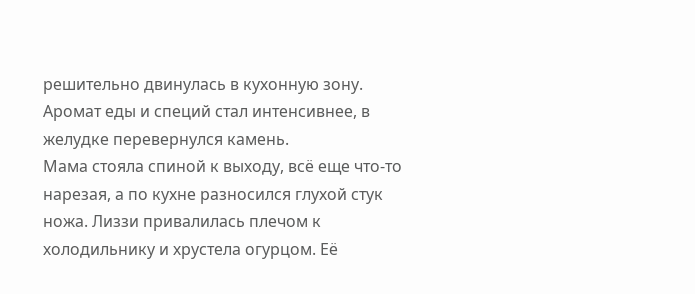решительно двинулась в кухонную зону. Аромат еды и специй стал интенсивнее, в желудке перевернулся камень.
Мама стояла спиной к выходу, всё еще что-то нарезая, а по кухне разносился глухой стук ножа. Лиззи привалилась плечом к холодильнику и хрустела огурцом. Её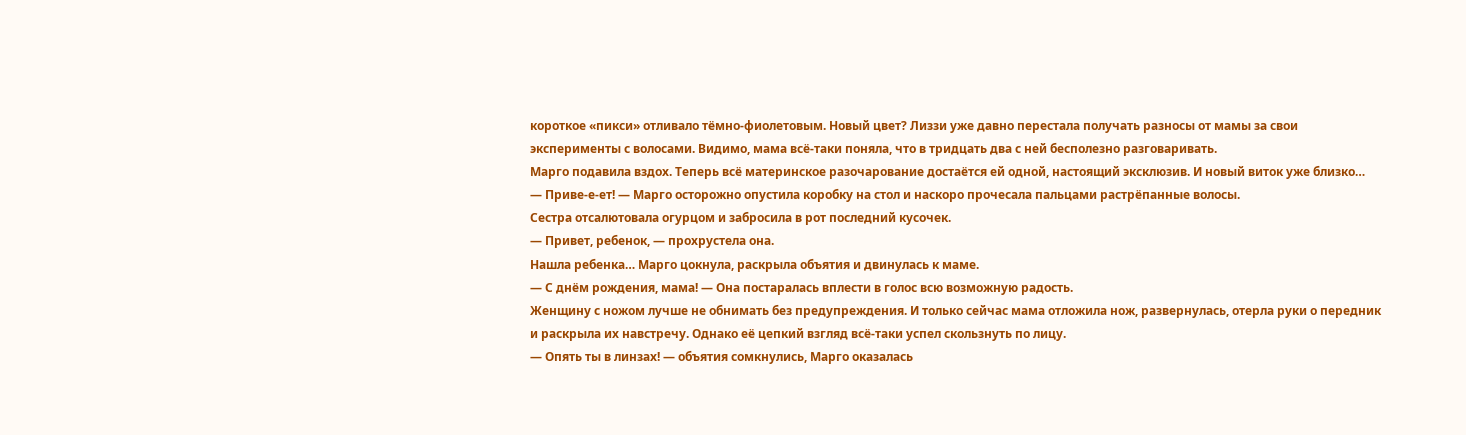короткое «пикси» отливало тёмно-фиолетовым. Новый цвет? Лиззи уже давно перестала получать разносы от мамы за свои эксперименты с волосами. Видимо, мама всё-таки поняла, что в тридцать два с ней бесполезно разговаривать.
Марго подавила вздох. Теперь всё материнское разочарование достаётся ей одной, настоящий эксклюзив. И новый виток уже близко…
— Приве-е-ет! — Марго осторожно опустила коробку на стол и наскоро прочесала пальцами растрёпанные волосы.
Сестра отсалютовала огурцом и забросила в рот последний кусочек.
— Привет, ребенок, — прохрустела она.
Нашла ребенка… Марго цокнула, раскрыла объятия и двинулась к маме.
— С днём рождения, мама! — Она постаралась вплести в голос всю возможную радость.
Женщину с ножом лучше не обнимать без предупреждения. И только сейчас мама отложила нож, развернулась, отерла руки о передник и раскрыла их навстречу. Однако её цепкий взгляд всё-таки успел скользнуть по лицу.
— Опять ты в линзах! — объятия сомкнулись, Марго оказалась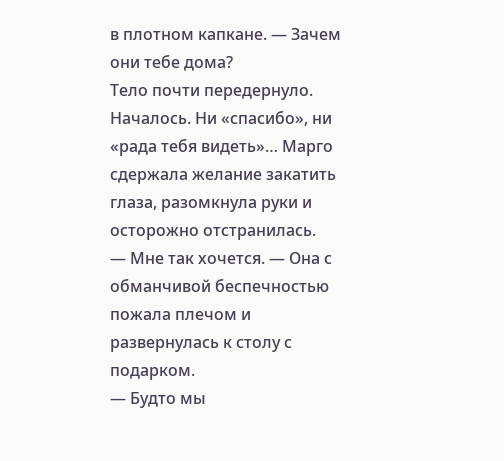в плотном капкане. — Зачем они тебе дома?
Тело почти передернуло. Началось. Ни «спасибо», ни «рада тебя видеть»… Марго сдержала желание закатить глаза, разомкнула руки и осторожно отстранилась.
— Мне так хочется. — Она с обманчивой беспечностью пожала плечом и развернулась к столу с подарком.
— Будто мы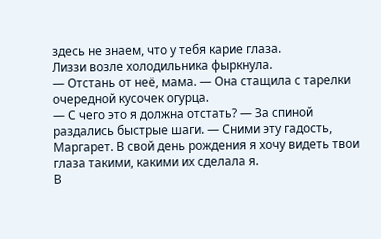здесь не знаем, что у тебя карие глаза.
Лиззи возле холодильника фыркнула.
— Отстань от неё, мама. — Она стащила с тарелки очередной кусочек огурца.
— С чего это я должна отстать? — За спиной раздались быстрые шаги. — Сними эту гадость, Маргарет. В свой день рождения я хочу видеть твои глаза такими, какими их сделала я.
В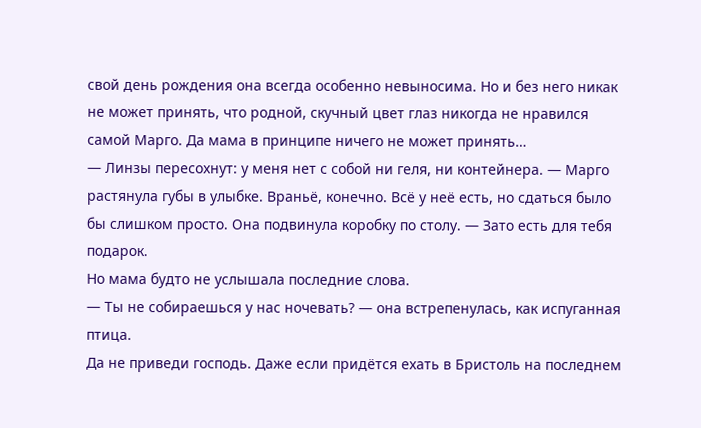свой день рождения она всегда особенно невыносима. Но и без него никак не может принять, что родной, скучный цвет глаз никогда не нравился самой Марго. Да мама в принципе ничего не может принять…
— Линзы пересохнут: у меня нет с собой ни геля, ни контейнера. — Марго растянула губы в улыбке. Враньё, конечно. Всё у неё есть, но сдаться было бы слишком просто. Она подвинула коробку по столу. — Зато есть для тебя подарок.
Но мама будто не услышала последние слова.
— Ты не собираешься у нас ночевать? — она встрепенулась, как испуганная птица.
Да не приведи господь. Даже если придётся ехать в Бристоль на последнем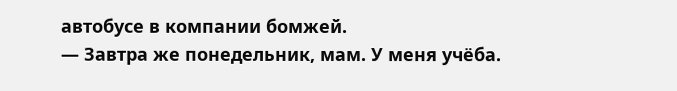автобусе в компании бомжей.
— Завтра же понедельник, мам. У меня учёба.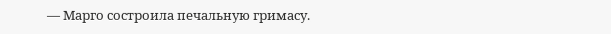— Марго состроила печальную гримасу.